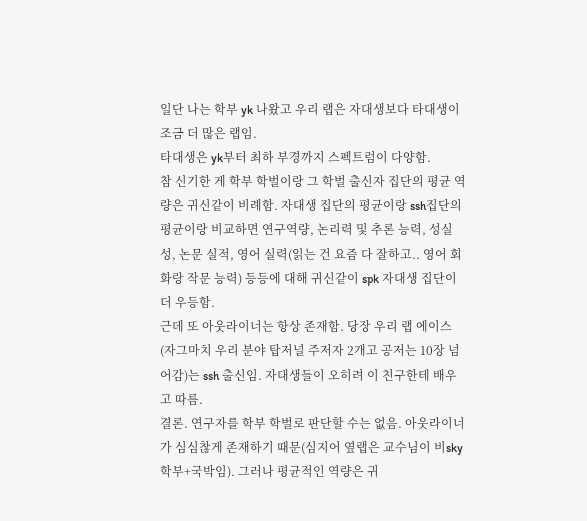일단 나는 학부 yk 나왔고 우리 랩은 자대생보다 타대생이 조금 더 많은 랩임.
타대생은 yk부터 최하 부경까지 스펙트럼이 다양함.
참 신기한 게 학부 학벌이랑 그 학벌 출신자 집단의 평균 역량은 귀신같이 비례함. 자대생 집단의 평균이랑 ssh집단의 평균이랑 비교하면 연구역량, 논리력 및 추론 능력, 성실성, 논문 실적, 영어 실력(읽는 건 요즘 다 잘하고.. 영어 회화랑 작문 능력) 등등에 대해 귀신같이 spk 자대생 집단이 더 우등함.
근데 또 아웃라이너는 항상 존재함. 당장 우리 랩 에이스(자그마치 우리 분야 탑저널 주저자 2개고 공저는 10장 넘어감)는 ssh 출신임. 자대생들이 오히려 이 친구한테 배우고 따름.
결론. 연구자를 학부 학벌로 판단할 수는 없음. 아웃라이너가 심심찮게 존재하기 때문(심지어 옆랩은 교수님이 비sky학부+국박임). 그러나 평균적인 역량은 귀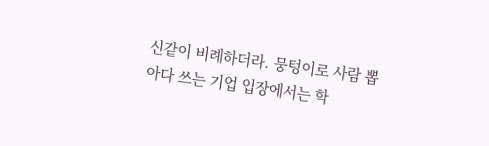신같이 비례하더라. 뭉텅이로 사람 뽑아다 쓰는 기업 입장에서는 학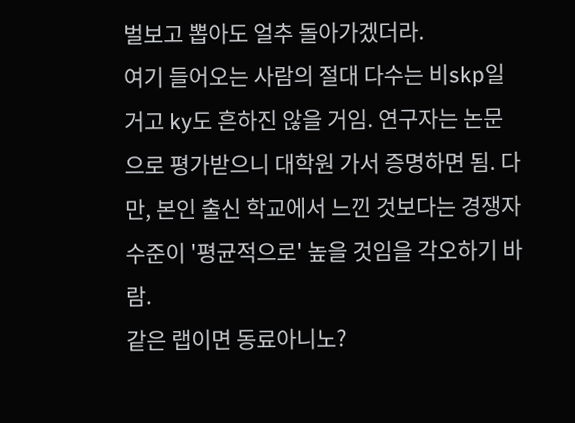벌보고 뽑아도 얼추 돌아가겠더라.
여기 들어오는 사람의 절대 다수는 비skp일 거고 ky도 흔하진 않을 거임. 연구자는 논문으로 평가받으니 대학원 가서 증명하면 됨. 다만, 본인 출신 학교에서 느낀 것보다는 경쟁자 수준이 '평균적으로' 높을 것임을 각오하기 바람.
같은 랩이면 동료아니노?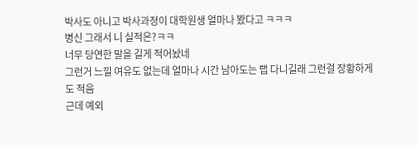박사도 아니고 박사과정이 대학원생 얼마나 봤다고 ㅋㅋㅋ
병신 그래서 니 실적은?ㅋㅋ
너무 당연한 말을 길게 적어놨네
그런거 느낄 여유도 없는데 얼마나 시간 남아도는 랩 다니길래 그런걸 장황하게도 적음
근데 예외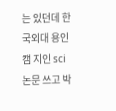는 있던데 한국외대 용인캠 지인 sci논문 쓰고 박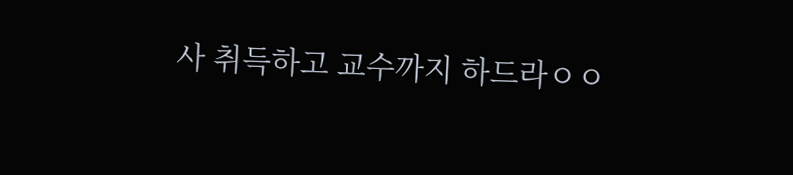사 취득하고 교수까지 하드라ㅇㅇ